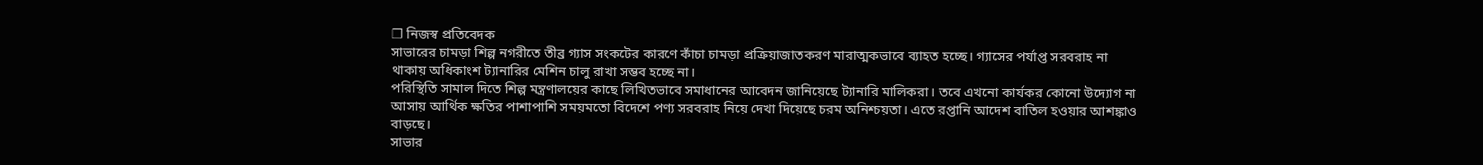❐ নিজস্ব প্রতিবেদক
সাভারের চামড়া শিল্প নগরীতে তীব্র গ্যাস সংকটের কারণে কাঁচা চামড়া প্রক্রিয়াজাতকরণ মারাত্মকভাবে ব্যাহত হচ্ছে। গ্যাসের পর্যাপ্ত সরবরাহ না থাকায় অধিকাংশ ট্যানারির মেশিন চালু রাখা সম্ভব হচ্ছে না।
পরিস্থিতি সামাল দিতে শিল্প মন্ত্রণালয়ের কাছে লিখিতভাবে সমাধানের আবেদন জানিয়েছে ট্যানারি মালিকরা। তবে এখনো কার্যকর কোনো উদ্যোগ না আসায় আর্থিক ক্ষতির পাশাপাশি সময়মতো বিদেশে পণ্য সরবরাহ নিয়ে দেখা দিয়েছে চরম অনিশ্চয়তা। এতে রপ্তানি আদেশ বাতিল হওয়ার আশঙ্কাও বাড়ছে।
সাভার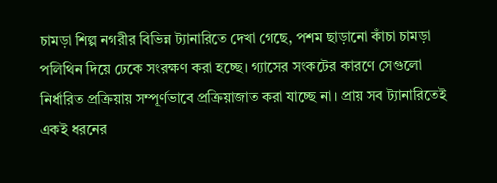চামড়া শিল্প নগরীর বিভিন্ন ট্যানারিতে দেখা গেছে, পশম ছাড়ানো কাঁচা চামড়া পলিথিন দিয়ে ঢেকে সংরক্ষণ করা হচ্ছে। গ্যাসের সংকটের কারণে সেগুলো নির্ধারিত প্রক্রিয়ায় সম্পূর্ণভাবে প্রক্রিয়াজাত করা যাচ্ছে না। প্রায় সব ট্যানারিতেই একই ধরনের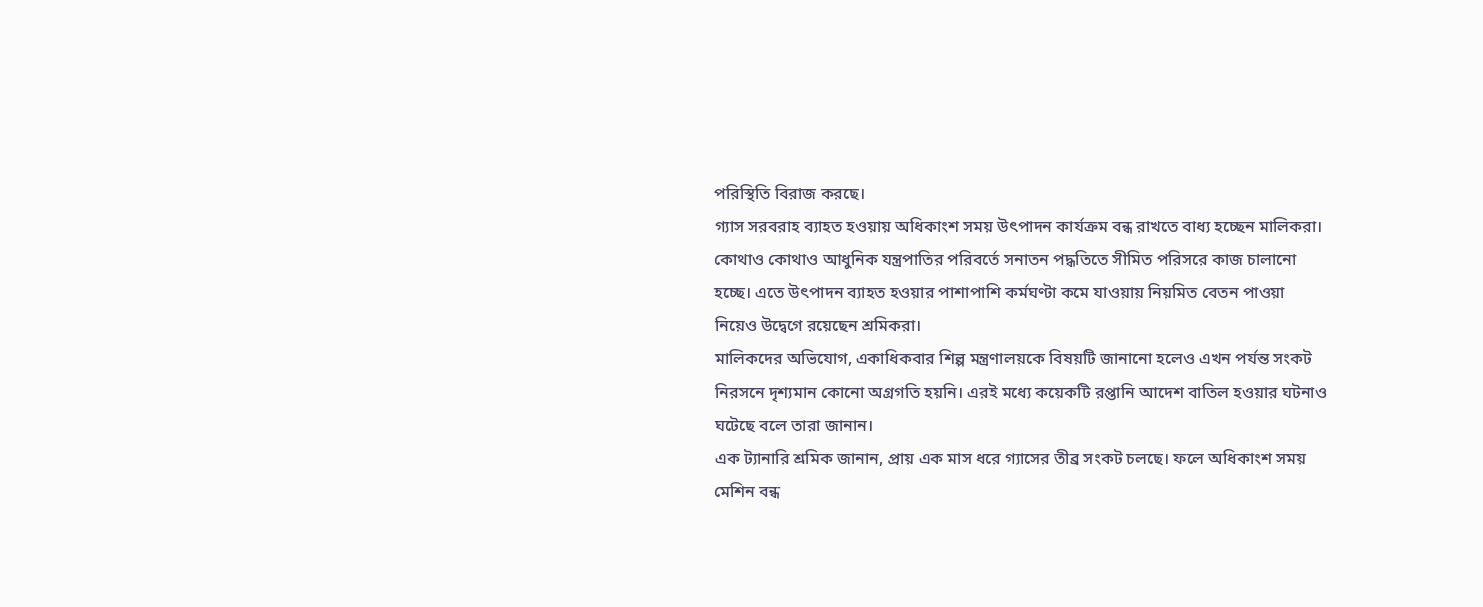পরিস্থিতি বিরাজ করছে।
গ্যাস সরবরাহ ব্যাহত হওয়ায় অধিকাংশ সময় উৎপাদন কার্যক্রম বন্ধ রাখতে বাধ্য হচ্ছেন মালিকরা। কোথাও কোথাও আধুনিক যন্ত্রপাতির পরিবর্তে সনাতন পদ্ধতিতে সীমিত পরিসরে কাজ চালানো হচ্ছে। এতে উৎপাদন ব্যাহত হওয়ার পাশাপাশি কর্মঘণ্টা কমে যাওয়ায় নিয়মিত বেতন পাওয়া নিয়েও উদ্বেগে রয়েছেন শ্রমিকরা।
মালিকদের অভিযোগ, একাধিকবার শিল্প মন্ত্রণালয়কে বিষয়টি জানানো হলেও এখন পর্যন্ত সংকট নিরসনে দৃশ্যমান কোনো অগ্রগতি হয়নি। এরই মধ্যে কয়েকটি রপ্তানি আদেশ বাতিল হওয়ার ঘটনাও ঘটেছে বলে তারা জানান।
এক ট্যানারি শ্রমিক জানান, প্রায় এক মাস ধরে গ্যাসের তীব্র সংকট চলছে। ফলে অধিকাংশ সময় মেশিন বন্ধ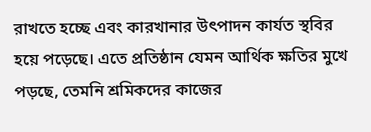রাখতে হচ্ছে এবং কারখানার উৎপাদন কার্যত স্থবির হয়ে পড়েছে। এতে প্রতিষ্ঠান যেমন আর্থিক ক্ষতির মুখে পড়ছে, তেমনি শ্রমিকদের কাজের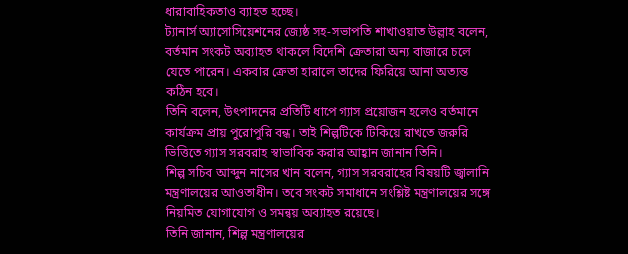ধারাবাহিকতাও ব্যাহত হচ্ছে।
ট্যানার্স অ্যাসোসিয়েশনের জ্যেষ্ঠ সহ-সভাপতি শাখাওয়াত উল্লাহ বলেন, বর্তমান সংকট অব্যাহত থাকলে বিদেশি ক্রেতারা অন্য বাজারে চলে যেতে পারেন। একবার ক্রেতা হারালে তাদের ফিরিয়ে আনা অত্যন্ত কঠিন হবে।
তিনি বলেন, উৎপাদনের প্রতিটি ধাপে গ্যাস প্রয়োজন হলেও বর্তমানে কার্যক্রম প্রায় পুরোপুরি বন্ধ। তাই শিল্পটিকে টিকিয়ে রাখতে জরুরি ভিত্তিতে গ্যাস সরবরাহ স্বাভাবিক করার আহ্বান জানান তিনি।
শিল্প সচিব আব্দুন নাসের খান বলেন, গ্যাস সরবরাহের বিষয়টি জ্বালানি মন্ত্রণালয়ের আওতাধীন। তবে সংকট সমাধানে সংশ্লিষ্ট মন্ত্রণালয়ের সঙ্গে নিয়মিত যোগাযোগ ও সমন্বয় অব্যাহত রয়েছে।
তিনি জানান, শিল্প মন্ত্রণালয়ের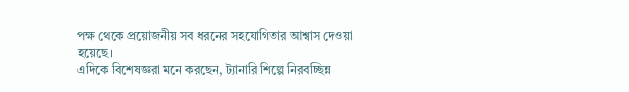পক্ষ থেকে প্রয়োজনীয় সব ধরনের সহযোগিতার আশ্বাস দেওয়া হয়েছে।
এদিকে বিশেষজ্ঞরা মনে করছেন, ট্যানারি শিল্পে নিরবচ্ছিন্ন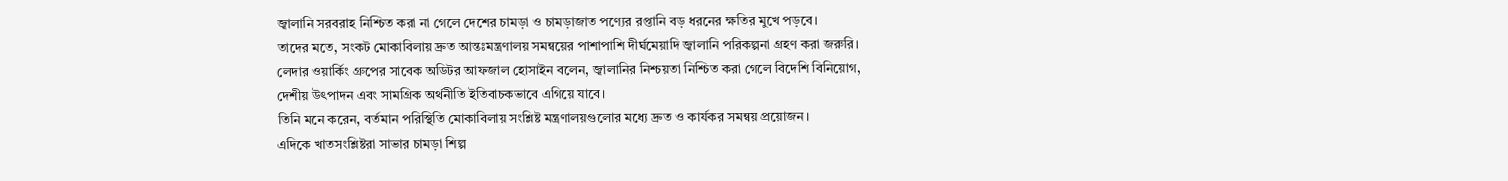জ্বালানি সরবরাহ নিশ্চিত করা না গেলে দেশের চামড়া ও চামড়াজাত পণ্যের রপ্তানি বড় ধরনের ক্ষতির মুখে পড়বে।
তাদের মতে, সংকট মোকাবিলায় দ্রুত আন্তঃমন্ত্রণালয় সমন্বয়ের পাশাপাশি দীর্ঘমেয়াদি জ্বালানি পরিকল্পনা গ্রহণ করা জরুরি।
লেদার ওয়ার্কিং গ্রুপের সাবেক অডিটর আফজাল হোসাইন বলেন, জ্বালানির নিশ্চয়তা নিশ্চিত করা গেলে বিদেশি বিনিয়োগ, দেশীয় উৎপাদন এবং সামগ্রিক অর্থনীতি ইতিবাচকভাবে এগিয়ে যাবে।
তিনি মনে করেন, বর্তমান পরিস্থিতি মোকাবিলায় সংশ্লিষ্ট মন্ত্রণালয়গুলোর মধ্যে দ্রুত ও কার্যকর সমন্বয় প্রয়োজন।
এদিকে খাতসংশ্লিষ্টরা সাভার চামড়া শিল্প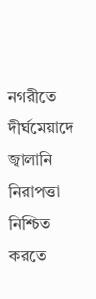নগরীতে দীর্ঘমেয়াদে জ্বালানি নিরাপত্তা নিশ্চিত করতে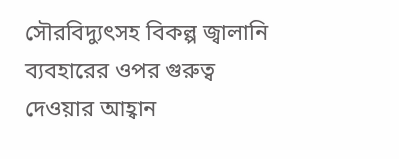সৌরবিদ্যুৎসহ বিকল্প জ্বালানি ব্যবহারের ওপর গুরুত্ব দেওয়ার আহ্বান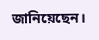জানিয়েছেন।